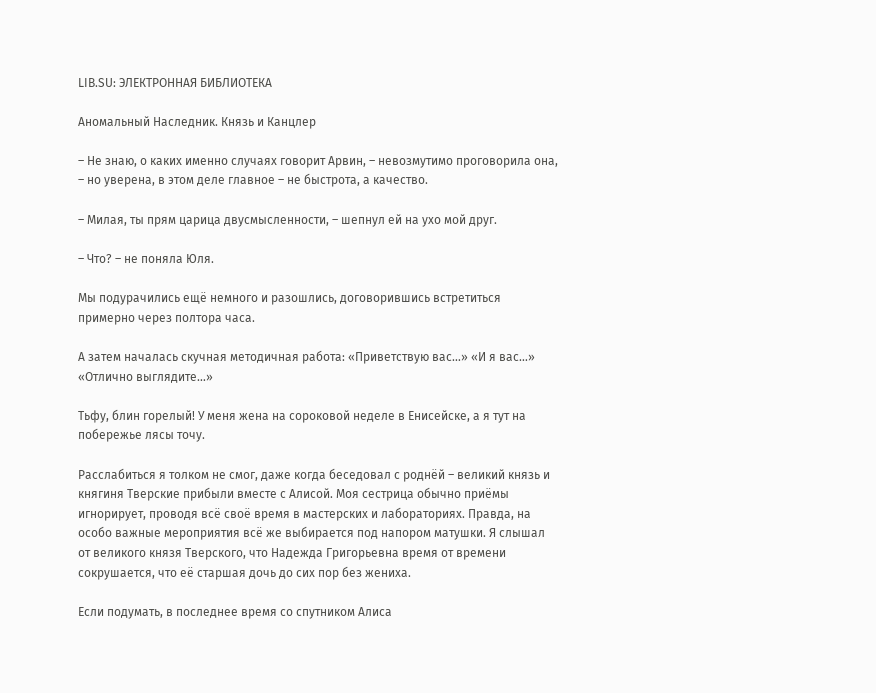LIB.SU: ЭЛЕКТРОННАЯ БИБЛИОТЕКА

Аномальный Наследник. Князь и Канцлер

– Не знаю, о каких именно случаях говорит Арвин, – невозмутимо проговорила она, – но уверена, в этом деле главное – не быстрота, а качество.

– Милая, ты прям царица двусмысленности, – шепнул ей на ухо мой друг.

– Что? – не поняла Юля.

Мы подурачились ещё немного и разошлись, договорившись встретиться примерно через полтора часа.

А затем началась скучная методичная работа: «Приветствую вас…» «И я вас…» «Отлично выглядите…»

Тьфу, блин горелый! У меня жена на сороковой неделе в Енисейске, а я тут на побережье лясы точу.

Расслабиться я толком не смог, даже когда беседовал с роднёй – великий князь и княгиня Тверские прибыли вместе с Алисой. Моя сестрица обычно приёмы игнорирует, проводя всё своё время в мастерских и лабораториях. Правда, на особо важные мероприятия всё же выбирается под напором матушки. Я слышал от великого князя Тверского, что Надежда Григорьевна время от времени сокрушается, что её старшая дочь до сих пор без жениха.

Если подумать, в последнее время со спутником Алиса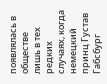появлялась в обществе лишь в тех редких случаях, когда немецкий принц Густав Габсбург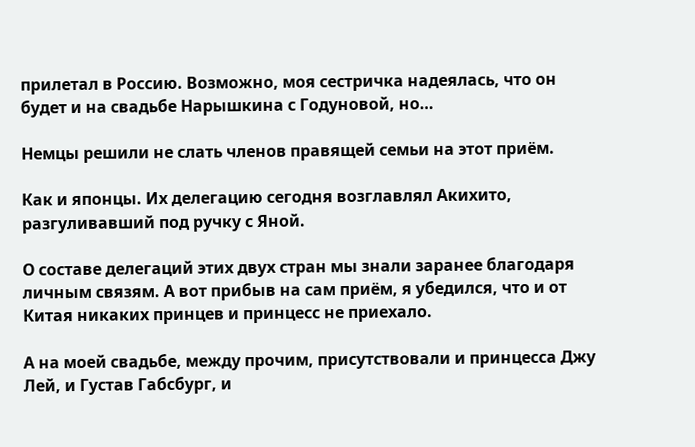прилетал в Россию. Возможно, моя сестричка надеялась, что он будет и на свадьбе Нарышкина с Годуновой, но…

Немцы решили не слать членов правящей семьи на этот приём.

Как и японцы. Их делегацию сегодня возглавлял Акихито, разгуливавший под ручку с Яной.

О составе делегаций этих двух стран мы знали заранее благодаря личным связям. А вот прибыв на сам приём, я убедился, что и от Китая никаких принцев и принцесс не приехало.

А на моей свадьбе, между прочим, присутствовали и принцесса Джу Лей, и Густав Габсбург, и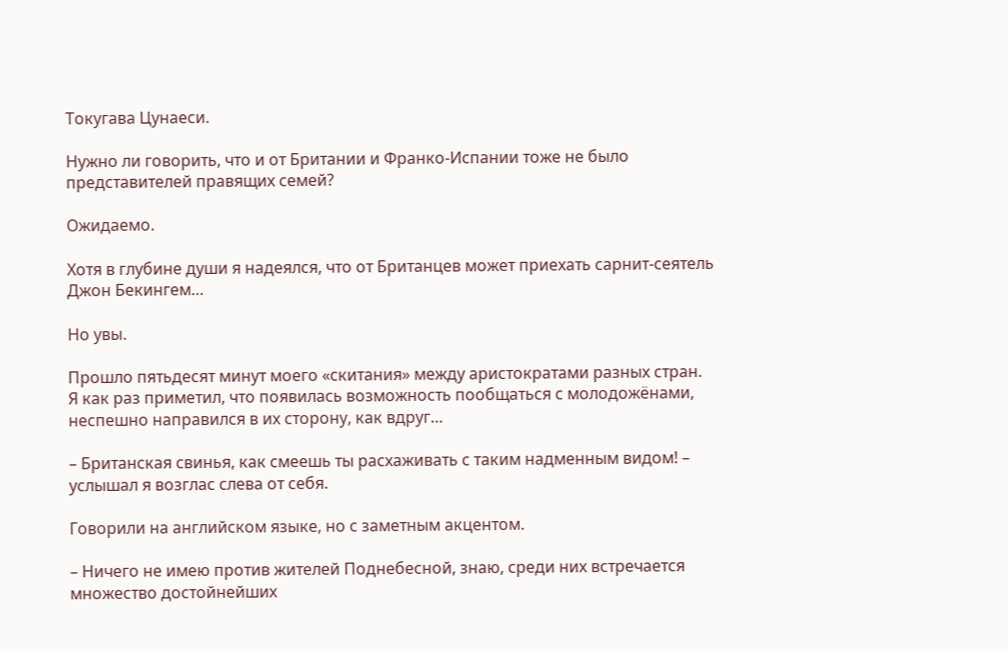Токугава Цунаеси.

Нужно ли говорить, что и от Британии и Франко‑Испании тоже не было представителей правящих семей?

Ожидаемо.

Хотя в глубине души я надеялся, что от Британцев может приехать сарнит‑сеятель Джон Бекингем…

Но увы.

Прошло пятьдесят минут моего «скитания» между аристократами разных стран. Я как раз приметил, что появилась возможность пообщаться с молодожёнами, неспешно направился в их сторону, как вдруг…

– Британская свинья, как смеешь ты расхаживать с таким надменным видом! – услышал я возглас слева от себя.

Говорили на английском языке, но с заметным акцентом.

– Ничего не имею против жителей Поднебесной, знаю, среди них встречается множество достойнейших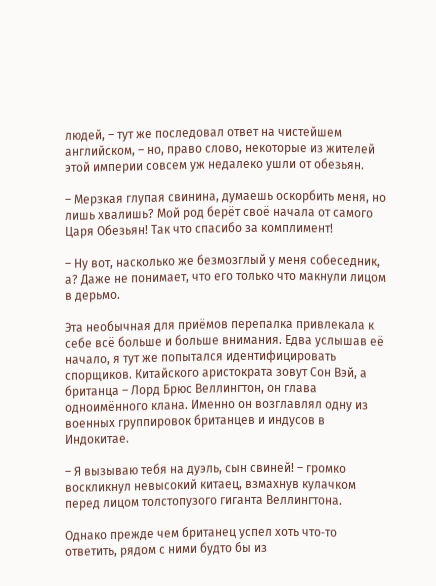людей, – тут же последовал ответ на чистейшем английском, – но, право слово, некоторые из жителей этой империи совсем уж недалеко ушли от обезьян.

– Мерзкая глупая свинина, думаешь оскорбить меня, но лишь хвалишь? Мой род берёт своё начала от самого Царя Обезьян! Так что спасибо за комплимент!

– Ну вот, насколько же безмозглый у меня собеседник, а? Даже не понимает, что его только что макнули лицом в дерьмо.

Эта необычная для приёмов перепалка привлекала к себе всё больше и больше внимания. Едва услышав её начало, я тут же попытался идентифицировать спорщиков. Китайского аристократа зовут Сон Вэй, а британца – Лорд Брюс Веллингтон, он глава одноимённого клана. Именно он возглавлял одну из военных группировок британцев и индусов в Индокитае.

– Я вызываю тебя на дуэль, сын свиней! – громко воскликнул невысокий китаец, взмахнув кулачком перед лицом толстопузого гиганта Веллингтона.

Однако прежде чем британец успел хоть что‑то ответить, рядом с ними будто бы из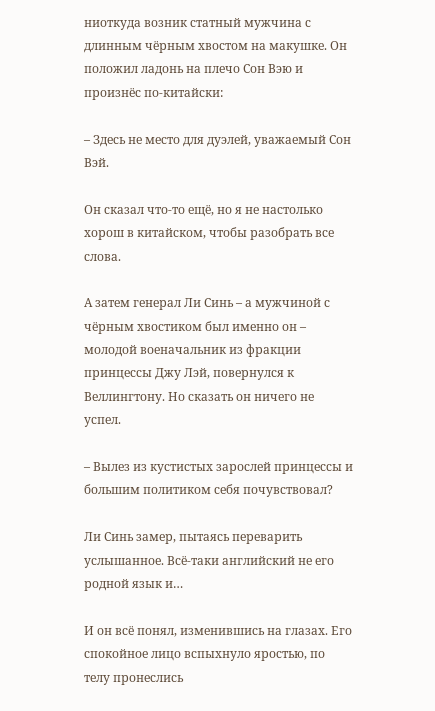ниоткуда возник статный мужчина с длинным чёрным хвостом на макушке. Он положил ладонь на плечо Сон Вэю и произнёс по‑китайски:

– Здесь не место для дуэлей, уважаемый Сон Вэй.

Он сказал что‑то ещё, но я не настолько хорош в китайском, чтобы разобрать все слова.

А затем генерал Ли Синь – а мужчиной с чёрным хвостиком был именно он – молодой военачальник из фракции принцессы Джу Лэй, повернулся к Веллингтону. Но сказать он ничего не успел.

– Вылез из кустистых зарослей принцессы и большим политиком себя почувствовал?

Ли Синь замер, пытаясь переварить услышанное. Всё‑таки английский не его родной язык и…

И он всё понял, изменившись на глазах. Его спокойное лицо вспыхнуло яростью, по телу пронеслись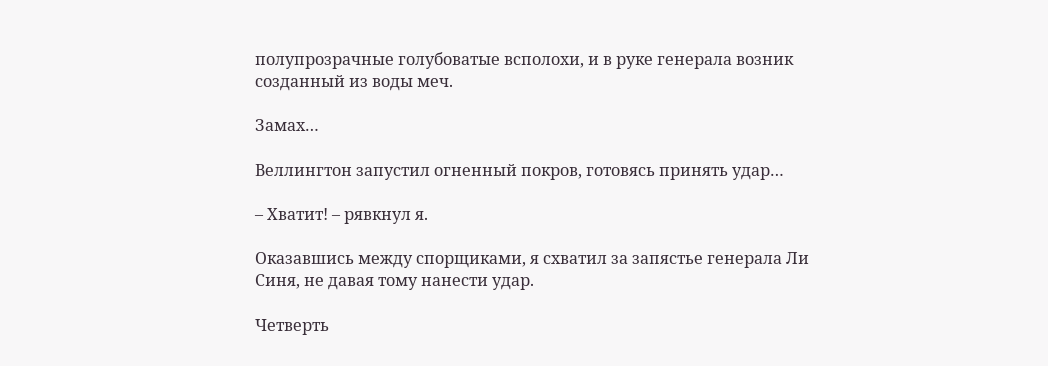полупрозрачные голубоватые всполохи, и в руке генерала возник созданный из воды меч.

Замах…

Веллингтон запустил огненный покров, готовясь принять удар…

– Хватит! – рявкнул я.

Оказавшись между спорщиками, я схватил за запястье генерала Ли Синя, не давая тому нанести удар.

Четверть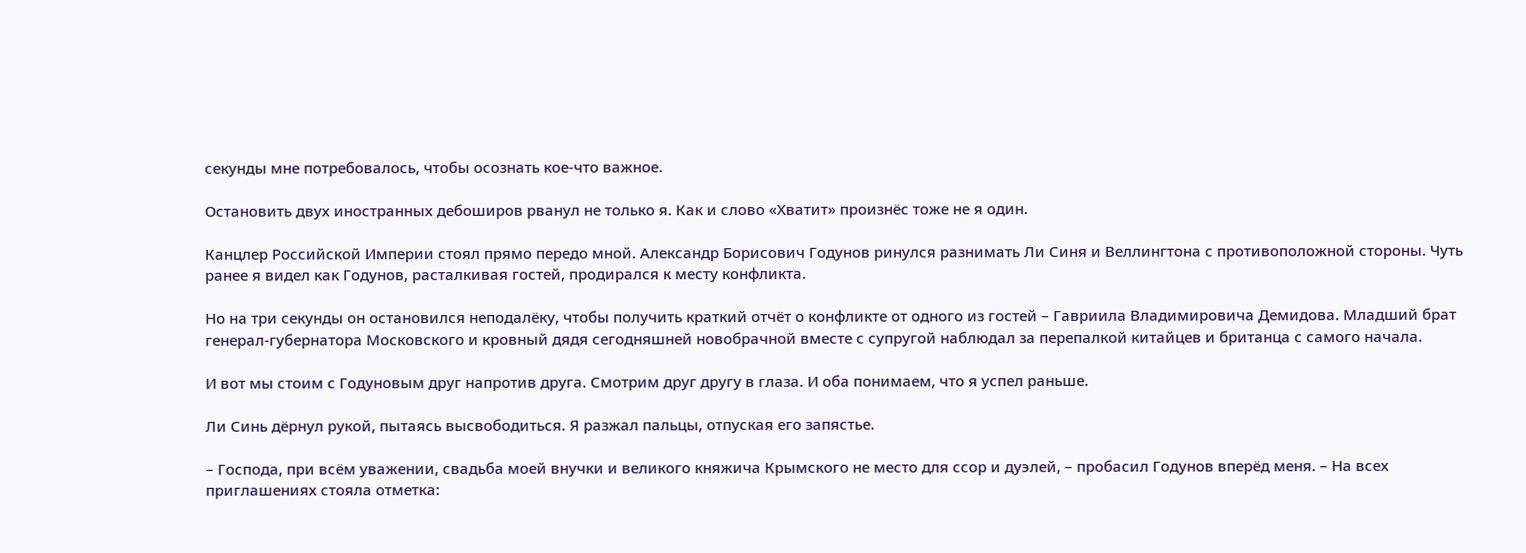секунды мне потребовалось, чтобы осознать кое‑что важное.

Остановить двух иностранных дебоширов рванул не только я. Как и слово «Хватит» произнёс тоже не я один.

Канцлер Российской Империи стоял прямо передо мной. Александр Борисович Годунов ринулся разнимать Ли Синя и Веллингтона с противоположной стороны. Чуть ранее я видел как Годунов, расталкивая гостей, продирался к месту конфликта.

Но на три секунды он остановился неподалёку, чтобы получить краткий отчёт о конфликте от одного из гостей – Гавриила Владимировича Демидова. Младший брат генерал‑губернатора Московского и кровный дядя сегодняшней новобрачной вместе с супругой наблюдал за перепалкой китайцев и британца с самого начала.

И вот мы стоим с Годуновым друг напротив друга. Смотрим друг другу в глаза. И оба понимаем, что я успел раньше.

Ли Синь дёрнул рукой, пытаясь высвободиться. Я разжал пальцы, отпуская его запястье.

– Господа, при всём уважении, свадьба моей внучки и великого княжича Крымского не место для ссор и дуэлей, – пробасил Годунов вперёд меня. – На всех приглашениях стояла отметка: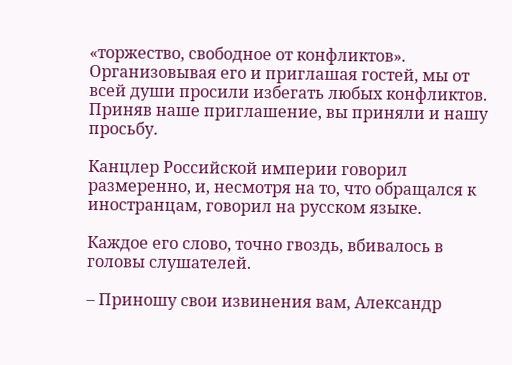«торжество, свободное от конфликтов». Организовывая его и приглашая гостей, мы от всей души просили избегать любых конфликтов. Приняв наше приглашение, вы приняли и нашу просьбу.

Канцлер Российской империи говорил размеренно, и, несмотря на то, что обращался к иностранцам, говорил на русском языке.

Каждое его слово, точно гвоздь, вбивалось в головы слушателей.

– Приношу свои извинения вам, Александр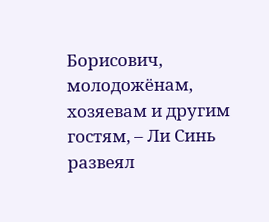Борисович, молодожёнам, хозяевам и другим гостям, – Ли Синь развеял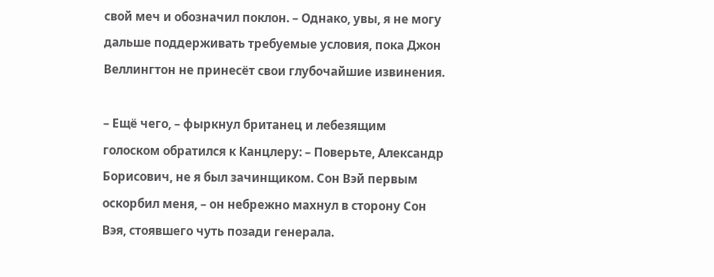свой меч и обозначил поклон. – Однако, увы, я не могу дальше поддерживать требуемые условия, пока Джон Веллингтон не принесёт свои глубочайшие извинения.

– Ещё чего, – фыркнул британец и лебезящим голоском обратился к Канцлеру: – Поверьте, Александр Борисович, не я был зачинщиком. Сон Вэй первым оскорбил меня, – он небрежно махнул в сторону Сон Вэя, стоявшего чуть позади генерала.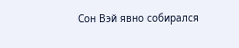Сон Вэй явно собирался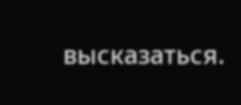высказаться.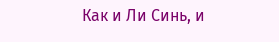Как и Ли Синь, и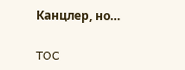Канцлер, но…

TOC